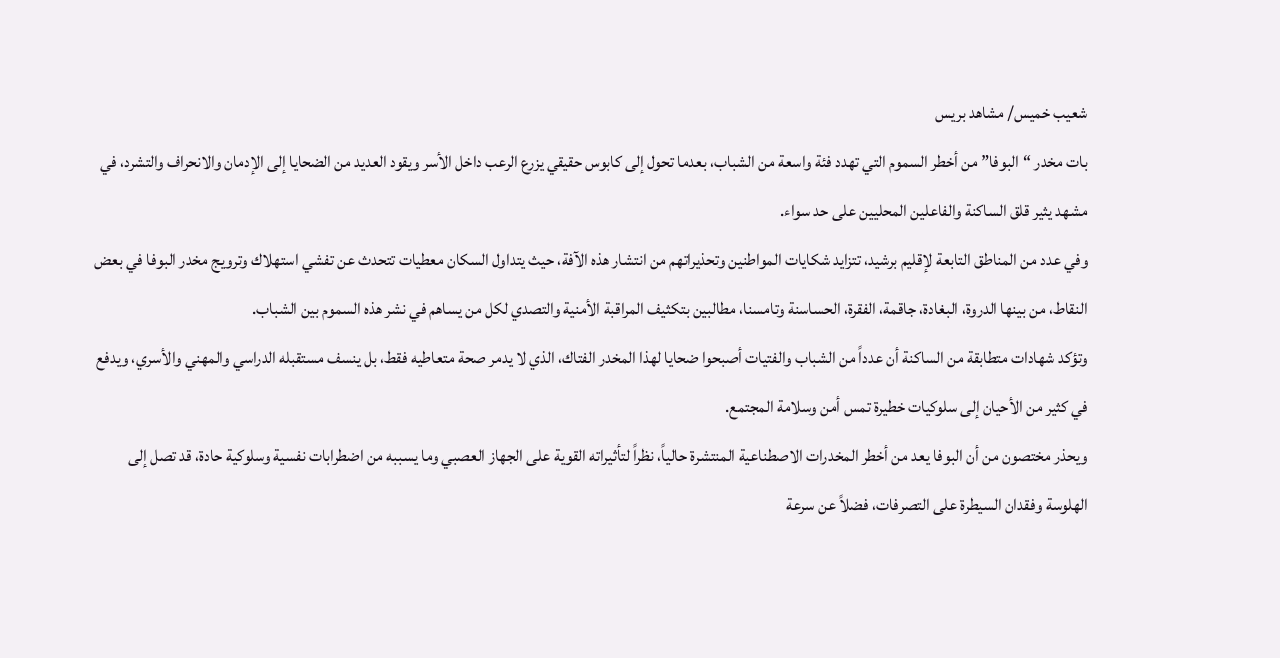شعيب خميس/ مشاهد بريس
بات مخدر “البوفا” من أخطر السموم التي تهدد فئة واسعة من الشباب، بعدما تحول إلى كابوس حقيقي يزرع الرعب داخل الأسر ويقود العديد من الضحايا إلى الإدمان والانحراف والتشرد، في مشهد يثير قلق الساكنة والفاعلين المحليين على حد سواء.
وفي عدد من المناطق التابعة لإقليم برشيد، تتزايد شكايات المواطنين وتحذيراتهم من انتشار هذه الآفة، حيث يتداول السكان معطيات تتحدث عن تفشي استهلاك وترويج مخدر البوفا في بعض النقاط، من بينها الدروة، البغادة، جاقمة، الفقرة، الحساسنة وتامسنا، مطالبين بتكثيف المراقبة الأمنية والتصدي لكل من يساهم في نشر هذه السموم بين الشباب.
وتؤكد شهادات متطابقة من الساكنة أن عدداً من الشباب والفتيات أصبحوا ضحايا لهذا المخدر الفتاك، الذي لا يدمر صحة متعاطيه فقط، بل ينسف مستقبله الدراسي والمهني والأسري، ويدفع في كثير من الأحيان إلى سلوكيات خطيرة تمس أمن وسلامة المجتمع.
ويحذر مختصون من أن البوفا يعد من أخطر المخدرات الاصطناعية المنتشرة حالياً، نظراً لتأثيراته القوية على الجهاز العصبي وما يسببه من اضطرابات نفسية وسلوكية حادة، قد تصل إلى الهلوسة وفقدان السيطرة على التصرفات، فضلاً عن سرعة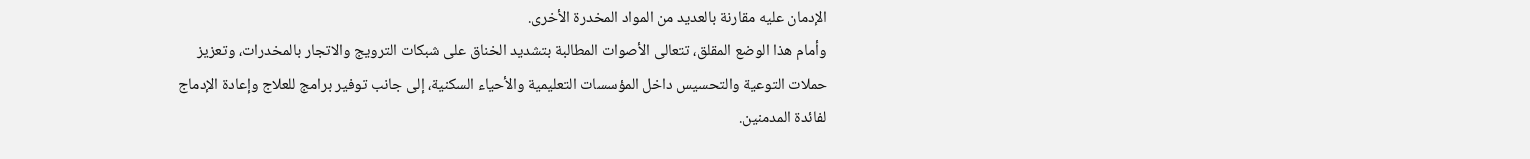الإدمان عليه مقارنة بالعديد من المواد المخدرة الأخرى.
وأمام هذا الوضع المقلق، تتعالى الأصوات المطالبة بتشديد الخناق على شبكات الترويج والاتجار بالمخدرات، وتعزيز حملات التوعية والتحسيس داخل المؤسسات التعليمية والأحياء السكنية، إلى جانب توفير برامج للعلاج وإعادة الإدماج لفائدة المدمنين.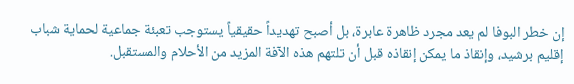إن خطر البوفا لم يعد مجرد ظاهرة عابرة، بل أصبح تهديداً حقيقياً يستوجب تعبئة جماعية لحماية شباب إقليم برشيد، وإنقاذ ما يمكن إنقاذه قبل أن تلتهم هذه الآفة المزيد من الأحلام والمستقبل.